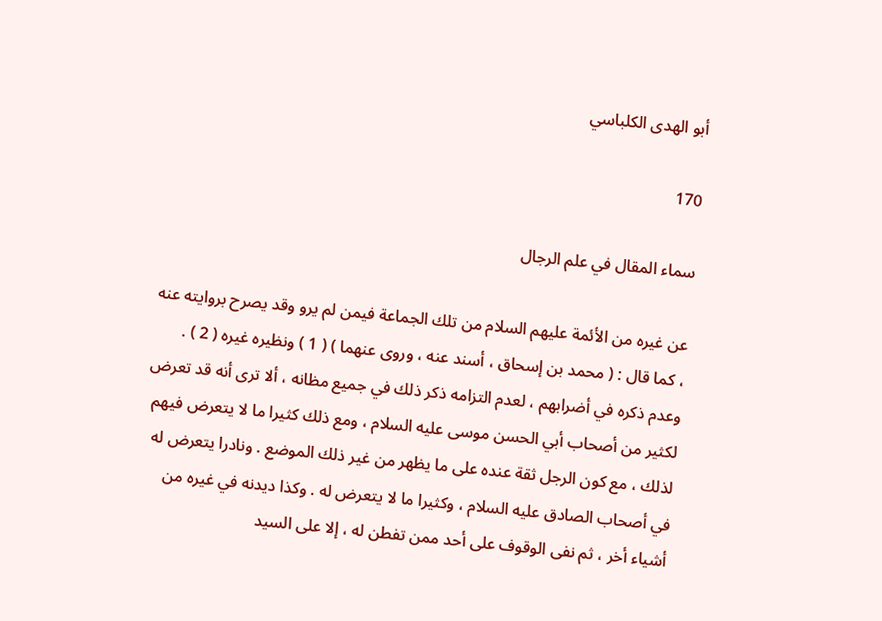أبو الهدى الكلباسي

170

سماء المقال في علم الرجال

عن غيره من الأئمة عليهم السلام من تلك الجماعة فيمن لم يرو وقد يصرح بروايته عنه ، كما قال : ( محمد بن إسحاق ، أسند عنه ، وروى عنهما ) ( 1 ) ونظيره غيره ( 2 ) . وعدم ذكره في أضرابهم ، لعدم التزامه ذكر ذلك في جميع مظانه ، ألا ترى أنه قد تعرض لكثير من أصحاب أبي الحسن موسى عليه السلام ، ومع ذلك كثيرا ما لا يتعرض فيهم لذلك ، مع كون الرجل ثقة عنده على ما يظهر من غير ذلك الموضع . ونادرا يتعرض له في أصحاب الصادق عليه السلام ، وكثيرا ما لا يتعرض له . وكذا ديدنه في غيره من أشياء أخر ، ثم نفى الوقوف على أحد ممن تفطن له ، إلا على السيد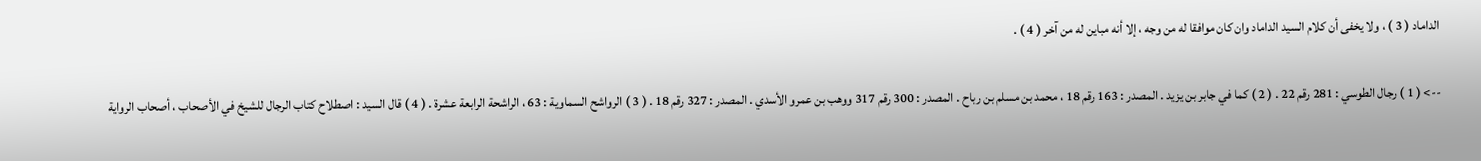الداماد ( 3 ) ، ولا يخفى أن كلام السيد الداماد وان كان موافقا له من وجه ، إلا أنه مباين له من آخر ( 4 ) .

--> ( 1 ) رجال الطوسي : 281 رقم 22 . ( 2 ) كما في جابر بن يزيد . المصدر : 163 رقم 18 ، محمد بن مسلم بن رباح . المصدر : 300 رقم 317 ووهب بن عمرو الأسدي . المصدر : 327 رقم 18 . ( 3 ) الرواشح السماوية : 63 ، الراشحة الرابعة عشرة . ( 4 ) قال السيد : اصطلاح كتاب الرجال للشيخ في الأصحاب ، أصحاب الرواية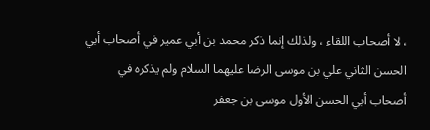، لا أصحاب اللقاء ، ولذلك إنما ذكر محمد بن أبي عمير في أصحاب أبي الحسن الثاني علي بن موسى الرضا عليهما السلام ولم يذكره في أصحاب أبي الحسن الأول موسى بن جعفر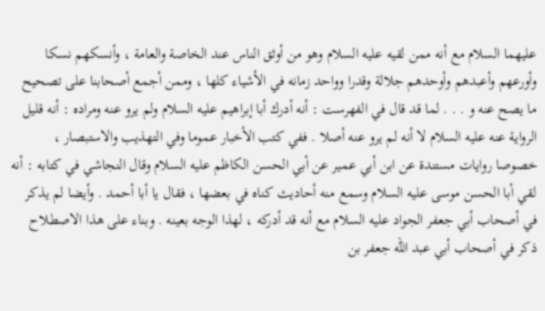عليهما السلام مع أنه ممن لقيه عليه السلام وهو من أوثق الناس عند الخاصة والعامة ، وأنسكهم نسكا وأورعهم وأعبدهم وأوحدهم جلالة وقدرا وواحد زمانه في الأشياء كلها ، وممن أجمع أصحابنا على تصحيح ما يصح عنه و . . . لما قد قال في الفهرست : أنه أدرك أبا إبراهيم عليه السلام ولم يرو عنه ومراده : أنه قليل الرواية عنه عليه السلام لا أنه لم يرو عنه أصلا . ففي كتب الأخبار عموما وفي التهذيب والاستبصار ، خصوصا روايات مستندة عن ابن أبي عمير عن أبي الحسن الكاظم عليه السلام وقال النجاشي في كتابه : أنه لقي أبا الحسن موسى عليه السلام وسمع منه أحاديث كناه في بعضها ، فقال يا أبا أحمد . وأيضا لم يذكر في أصحاب أبي جعفر الجواد عليه السلام مع أنه قد أدركه ، لهذا الوجه بعينه . وبناء على هذا الاصطلاح ذكر في أصحاب أبي عبد الله جعفر بن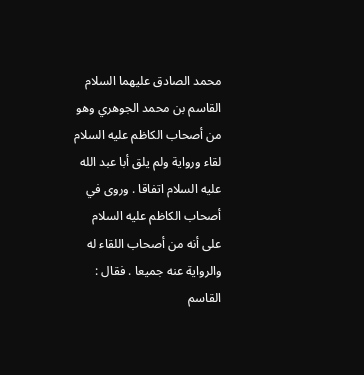محمد الصادق عليهما السلام القاسم بن محمد الجوهري وهو من أصحاب الكاظم عليه السلام لقاء ورواية ولم يلق أبا عبد الله عليه السلام اتفاقا . وروى في أصحاب الكاظم عليه السلام على أنه من أصحاب اللقاء له والرواية عنه جميعا . فقال : القاسم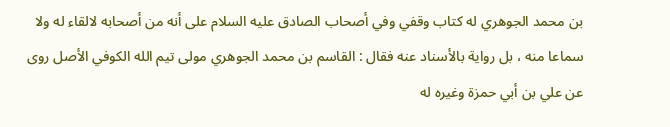بن محمد الجوهري له كتاب وقفي وفي أصحاب الصادق عليه السلام على أنه من أصحابه لالقاء له ولا سماعا منه ، بل رواية بالأسناد عنه فقال : القاسم بن محمد الجوهري مولى تيم الله الكوفي الأصل روى عن علي بن أبي حمزة وغيره له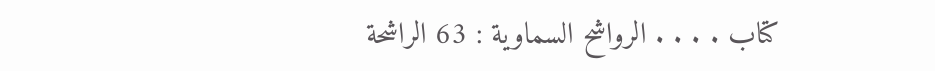كتاب . . . . الرواشح السماوية : 63 الراشحة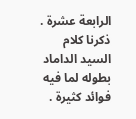الرابعة عشرة . ذكرنا كلام السيد الداماد بطوله لما فيه فوائد كثيرة .